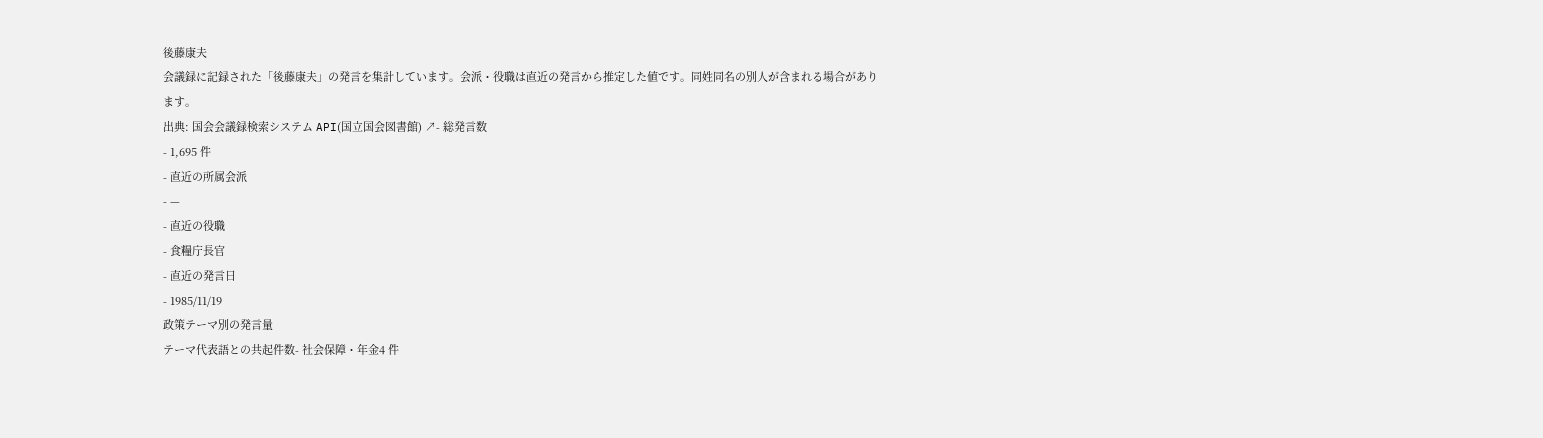後藤康夫
会議録に記録された「後藤康夫」の発言を集計しています。会派・役職は直近の発言から推定した値です。同姓同名の別人が含まれる場合があります。
出典: 国会会議録検索システム API(国立国会図書館) ↗- 総発言数
- 1,695 件
- 直近の所属会派
- —
- 直近の役職
- 食糧庁長官
- 直近の発言日
- 1985/11/19
政策テーマ別の発言量
テーマ代表語との共起件数- 社会保障・年金4 件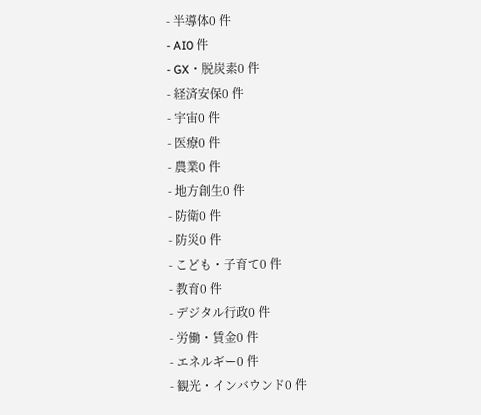- 半導体0 件
- AI0 件
- GX・脱炭素0 件
- 経済安保0 件
- 宇宙0 件
- 医療0 件
- 農業0 件
- 地方創生0 件
- 防衛0 件
- 防災0 件
- こども・子育て0 件
- 教育0 件
- デジタル行政0 件
- 労働・賃金0 件
- エネルギー0 件
- 観光・インバウンド0 件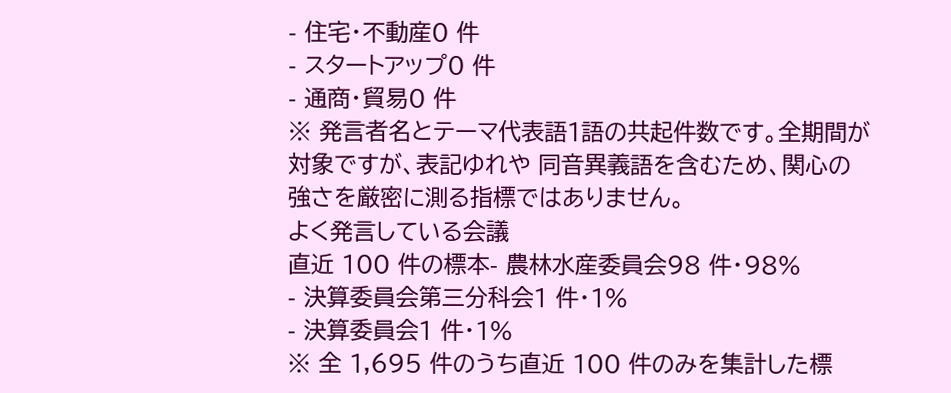- 住宅・不動産0 件
- スタートアップ0 件
- 通商・貿易0 件
※ 発言者名とテーマ代表語1語の共起件数です。全期間が対象ですが、表記ゆれや 同音異義語を含むため、関心の強さを厳密に測る指標ではありません。
よく発言している会議
直近 100 件の標本- 農林水産委員会98 件・98%
- 決算委員会第三分科会1 件・1%
- 決算委員会1 件・1%
※ 全 1,695 件のうち直近 100 件のみを集計した標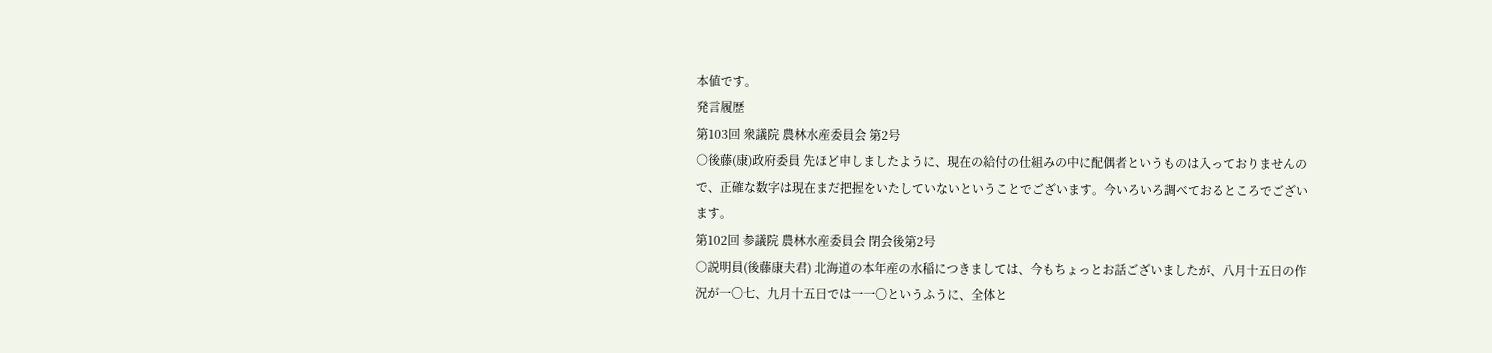本値です。
発言履歴
第103回 衆議院 農林水産委員会 第2号
○後藤(康)政府委員 先ほど申しましたように、現在の給付の仕組みの中に配偶者というものは入っておりませんので、正確な数字は現在まだ把握をいたしていないということでございます。今いろいろ調べておるところでございます。
第102回 参議院 農林水産委員会 閉会後第2号
○説明員(後藤康夫君) 北海道の本年産の水稲につきましては、今もちょっとお話ございましたが、八月十五日の作況が一〇七、九月十五日では一一〇というふうに、全体と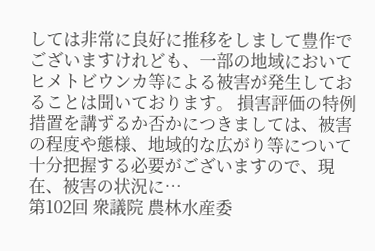しては非常に良好に推移をしまして豊作でございますけれども、一部の地域においてヒメトビウンカ等による被害が発生しておることは聞いております。 損害評価の特例措置を講ずるか否かにつきましては、被害の程度や態様、地域的な広がり等について十分把握する必要がございますので、現在、被害の状況に…
第102回 衆議院 農林水産委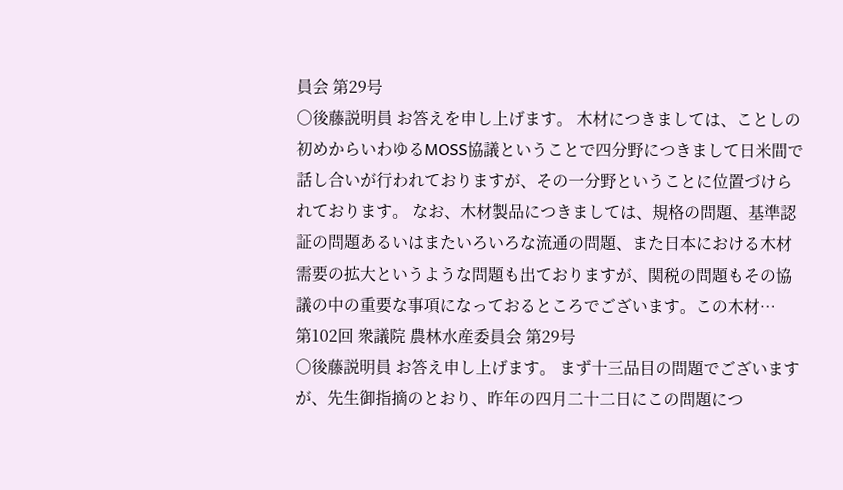員会 第29号
○後藤説明員 お答えを申し上げます。 木材につきましては、ことしの初めからいわゆるMOSS協議ということで四分野につきまして日米間で話し合いが行われておりますが、その一分野ということに位置づけられております。 なお、木材製品につきましては、規格の問題、基準認証の問題あるいはまたいろいろな流通の問題、また日本における木材需要の拡大というような問題も出ておりますが、関税の問題もその協議の中の重要な事項になっておるところでございます。この木材…
第102回 衆議院 農林水産委員会 第29号
○後藤説明員 お答え申し上げます。 まず十三品目の問題でございますが、先生御指摘のとおり、昨年の四月二十二日にこの問題につ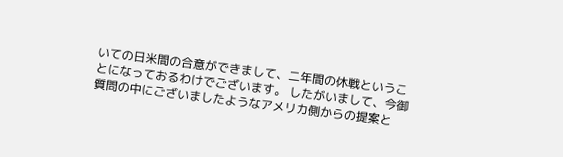いての日米間の合意ができまして、二年間の休戦ということになっておるわけでございます。 したがいまして、今御質問の中にございましたようなアメリカ側からの提案と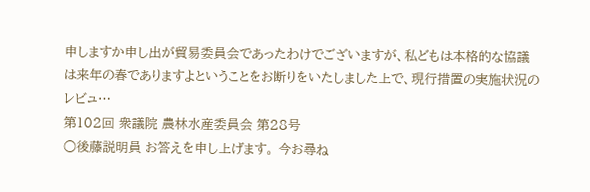申しますか申し出が貿易委員会であったわけでございますが、私どもは本格的な協議は来年の春でありますよということをお断りをいたしました上で、現行措置の実施状況のレビュ…
第102回 衆議院 農林水産委員会 第28号
○後藤説明員 お答えを申し上げます。 今お尋ね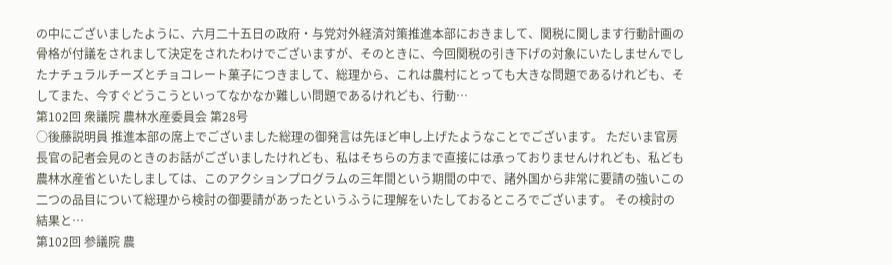の中にございましたように、六月二十五日の政府・与党対外経済対策推進本部におきまして、関税に関します行動計画の骨格が付議をされまして決定をされたわけでございますが、そのときに、今回関税の引き下げの対象にいたしませんでしたナチュラルチーズとチョコレート菓子につきまして、総理から、これは農村にとっても大きな問題であるけれども、そしてまた、今すぐどうこうといってなかなか難しい問題であるけれども、行動…
第102回 衆議院 農林水産委員会 第28号
○後藤説明員 推進本部の席上でございました総理の御発言は先ほど申し上げたようなことでございます。 ただいま官房長官の記者会見のときのお話がございましたけれども、私はそちらの方まで直接には承っておりませんけれども、私ども農林水産省といたしましては、このアクションプログラムの三年間という期間の中で、諸外国から非常に要請の強いこの二つの品目について総理から検討の御要請があったというふうに理解をいたしておるところでございます。 その検討の結果と…
第102回 参議院 農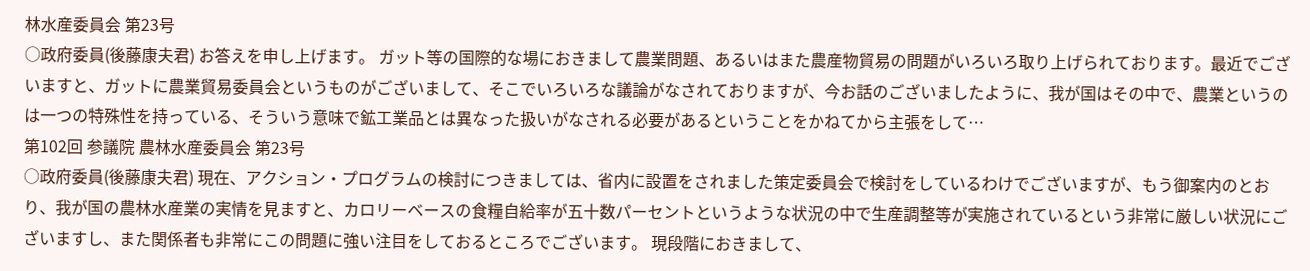林水産委員会 第23号
○政府委員(後藤康夫君) お答えを申し上げます。 ガット等の国際的な場におきまして農業問題、あるいはまた農産物貿易の問題がいろいろ取り上げられております。最近でございますと、ガットに農業貿易委員会というものがございまして、そこでいろいろな議論がなされておりますが、今お話のございましたように、我が国はその中で、農業というのは一つの特殊性を持っている、そういう意味で鉱工業品とは異なった扱いがなされる必要があるということをかねてから主張をして…
第102回 参議院 農林水産委員会 第23号
○政府委員(後藤康夫君) 現在、アクション・プログラムの検討につきましては、省内に設置をされました策定委員会で検討をしているわけでございますが、もう御案内のとおり、我が国の農林水産業の実情を見ますと、カロリーベースの食糧自給率が五十数パーセントというような状況の中で生産調整等が実施されているという非常に厳しい状況にございますし、また関係者も非常にこの問題に強い注目をしておるところでございます。 現段階におきまして、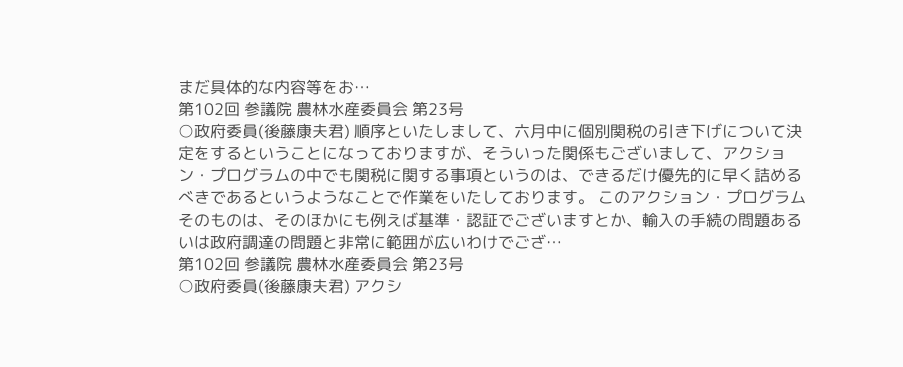まだ具体的な内容等をお…
第102回 参議院 農林水産委員会 第23号
○政府委員(後藤康夫君) 順序といたしまして、六月中に個別関税の引き下げについて決定をするということになっておりますが、そういった関係もございまして、アクション・プログラムの中でも関税に関する事項というのは、できるだけ優先的に早く詰めるべきであるというようなことで作業をいたしております。 このアクション・プログラムそのものは、そのほかにも例えば基準・認証でございますとか、輸入の手続の問題あるいは政府調達の問題と非常に範囲が広いわけでござ…
第102回 参議院 農林水産委員会 第23号
○政府委員(後藤康夫君) アクシ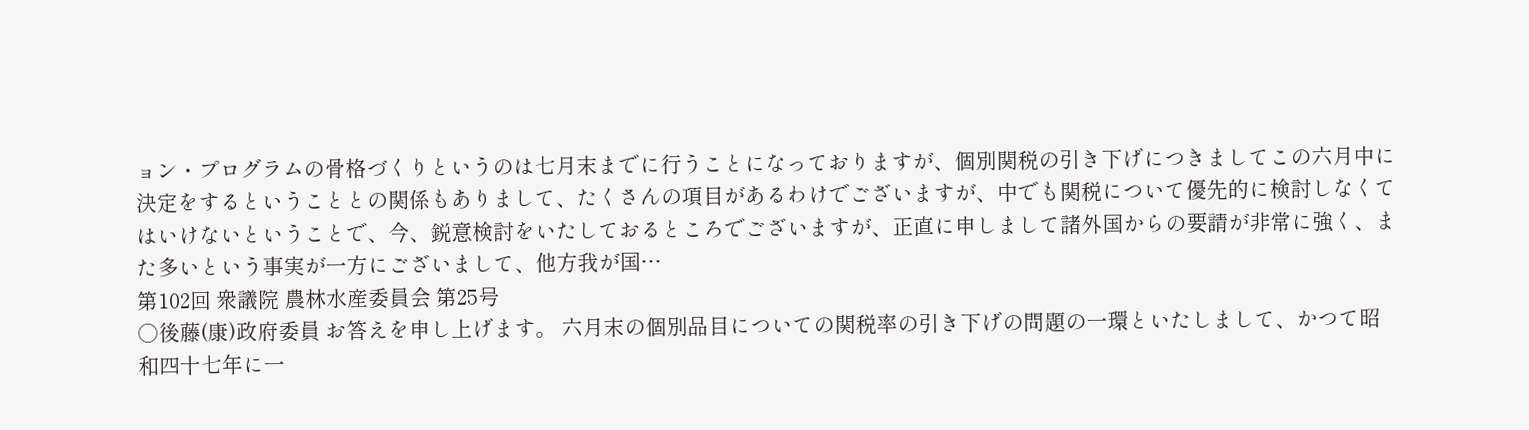ョン・プログラムの骨格づくりというのは七月末までに行うことになっておりますが、個別関税の引き下げにつきましてこの六月中に決定をするということとの関係もありまして、たくさんの項目があるわけでございますが、中でも関税について優先的に検討しなくてはいけないということで、今、鋭意検討をいたしておるところでございますが、正直に申しまして諸外国からの要請が非常に強く、また多いという事実が一方にございまして、他方我が国…
第102回 衆議院 農林水産委員会 第25号
○後藤(康)政府委員 お答えを申し上げます。 六月末の個別品目についての関税率の引き下げの問題の一環といたしまして、かつて昭和四十七年に一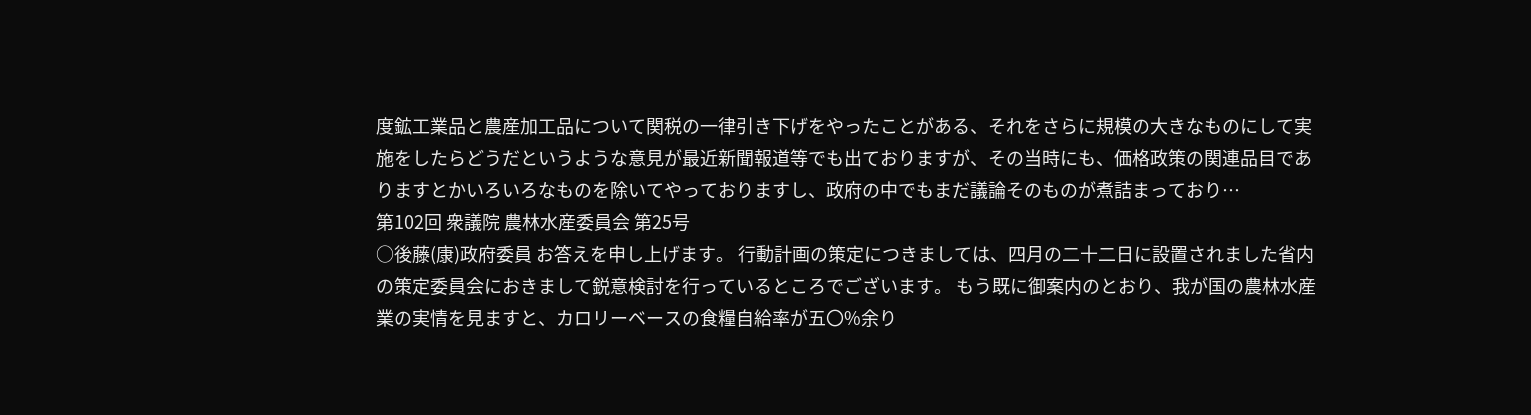度鉱工業品と農産加工品について関税の一律引き下げをやったことがある、それをさらに規模の大きなものにして実施をしたらどうだというような意見が最近新聞報道等でも出ておりますが、その当時にも、価格政策の関連品目でありますとかいろいろなものを除いてやっておりますし、政府の中でもまだ議論そのものが煮詰まっており…
第102回 衆議院 農林水産委員会 第25号
○後藤(康)政府委員 お答えを申し上げます。 行動計画の策定につきましては、四月の二十二日に設置されました省内の策定委員会におきまして鋭意検討を行っているところでございます。 もう既に御案内のとおり、我が国の農林水産業の実情を見ますと、カロリーベースの食糧自給率が五〇%余り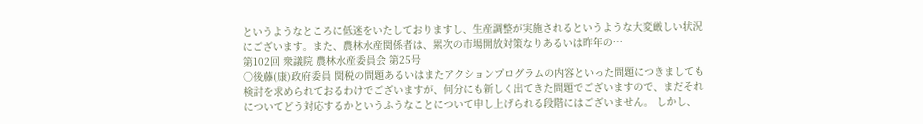というようなところに低迷をいたしておりますし、生産調整が実施されるというような大変厳しい状況にございます。また、農林水産関係者は、累次の市場開放対策なりあるいは昨年の…
第102回 衆議院 農林水産委員会 第25号
○後藤(康)政府委員 関税の問題あるいはまたアクションプログラムの内容といった問題につきましても検討を求められておるわけでございますが、何分にも新しく出てきた問題でございますので、まだそれについてどう対応するかというふうなことについて申し上げられる段階にはございません。 しかし、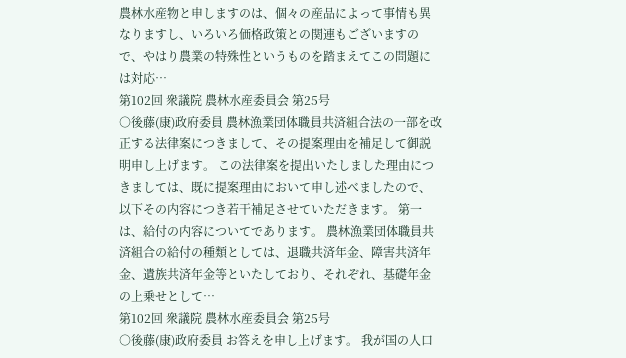農林水産物と申しますのは、個々の産品によって事情も異なりますし、いろいろ価格政策との関連もございますので、やはり農業の特殊性というものを踏まえてこの問題には対応…
第102回 衆議院 農林水産委員会 第25号
○後藤(康)政府委員 農林漁業団体職員共済組合法の一部を改正する法律案につきまして、その提案理由を補足して御説明申し上げます。 この法律案を提出いたしました理由につきましては、既に提案理由において申し述べましたので、以下その内容につき若干補足させていただきます。 第一は、給付の内容についてであります。 農林漁業団体職員共済組合の給付の種類としては、退職共済年金、障害共済年金、遺族共済年金等といたしており、それぞれ、基礎年金の上乗せとして…
第102回 衆議院 農林水産委員会 第25号
○後藤(康)政府委員 お答えを申し上げます。 我が国の人口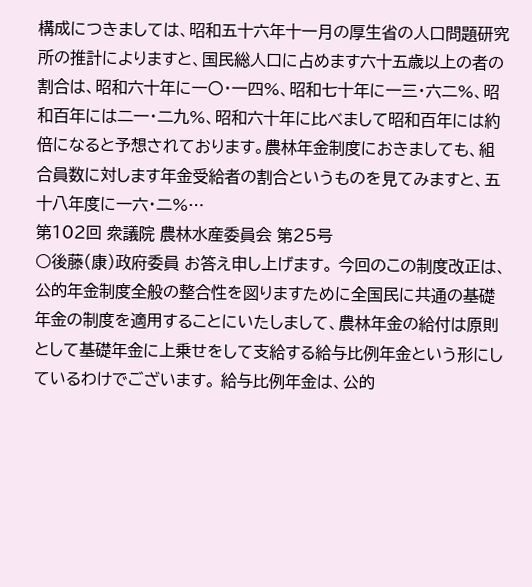構成につきましては、昭和五十六年十一月の厚生省の人口問題研究所の推計によりますと、国民総人口に占めます六十五歳以上の者の割合は、昭和六十年に一〇・一四%、昭和七十年に一三・六二%、昭和百年には二一・二九%、昭和六十年に比べまして昭和百年には約倍になると予想されております。農林年金制度におきましても、組合員数に対します年金受給者の割合というものを見てみますと、五十八年度に一六・二%…
第102回 衆議院 農林水産委員会 第25号
○後藤(康)政府委員 お答え申し上げます。 今回のこの制度改正は、公的年金制度全般の整合性を図りますために全国民に共通の基礎年金の制度を適用することにいたしまして、農林年金の給付は原則として基礎年金に上乗せをして支給する給与比例年金という形にしているわけでございます。 給与比例年金は、公的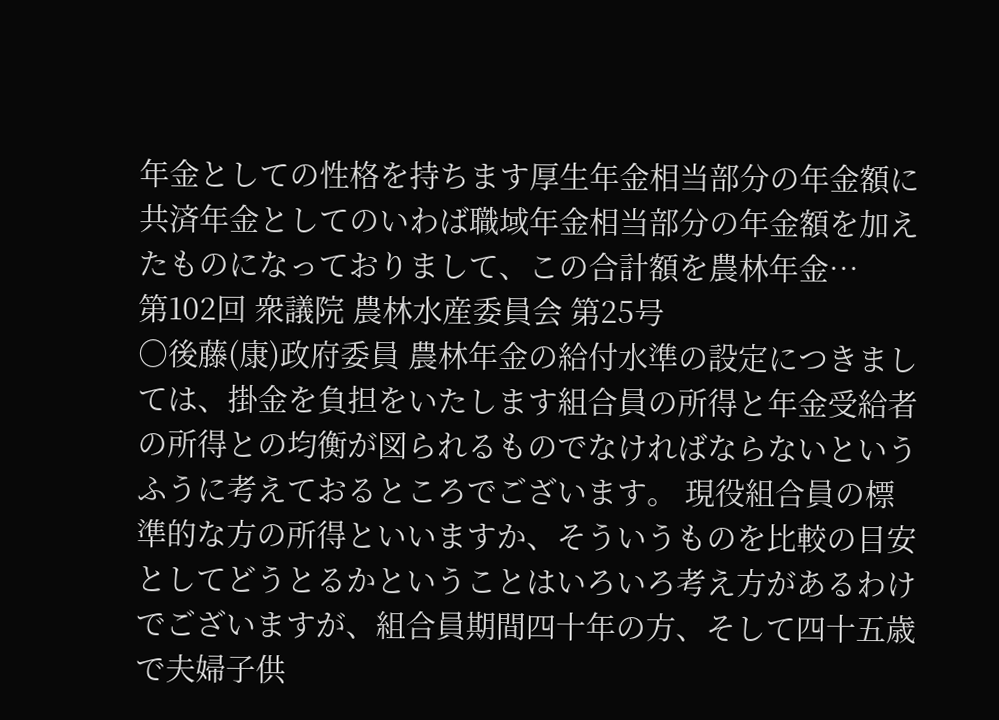年金としての性格を持ちます厚生年金相当部分の年金額に共済年金としてのいわば職域年金相当部分の年金額を加えたものになっておりまして、この合計額を農林年金…
第102回 衆議院 農林水産委員会 第25号
○後藤(康)政府委員 農林年金の給付水準の設定につきましては、掛金を負担をいたします組合員の所得と年金受給者の所得との均衡が図られるものでなければならないというふうに考えておるところでございます。 現役組合員の標準的な方の所得といいますか、そういうものを比較の目安としてどうとるかということはいろいろ考え方があるわけでございますが、組合員期間四十年の方、そして四十五歳で夫婦子供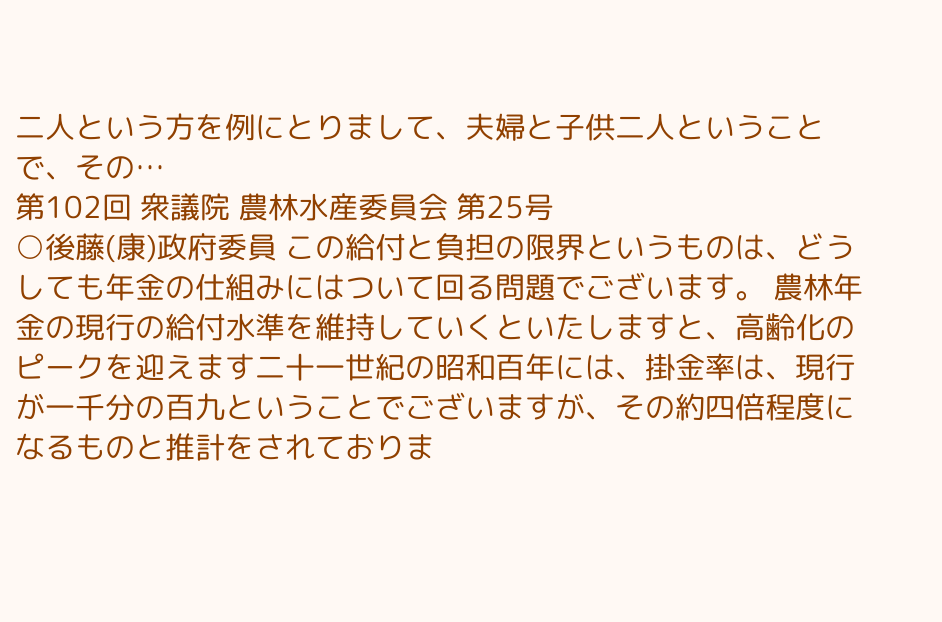二人という方を例にとりまして、夫婦と子供二人ということで、その…
第102回 衆議院 農林水産委員会 第25号
○後藤(康)政府委員 この給付と負担の限界というものは、どうしても年金の仕組みにはついて回る問題でございます。 農林年金の現行の給付水準を維持していくといたしますと、高齢化のピークを迎えます二十一世紀の昭和百年には、掛金率は、現行が一千分の百九ということでございますが、その約四倍程度になるものと推計をされておりま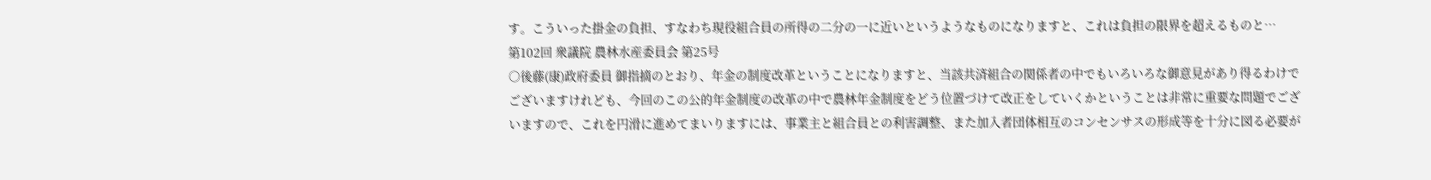す。こういった掛金の負担、すなわち現役組合員の所得の二分の一に近いというようなものになりますと、これは負担の限界を超えるものと…
第102回 衆議院 農林水産委員会 第25号
○後藤(康)政府委員 御指摘のとおり、年金の制度改革ということになりますと、当該共済組合の関係者の中でもいろいろな御意見があり得るわけでございますけれども、今回のこの公的年金制度の改革の中で農林年金制度をどう位置づけて改正をしていくかということは非常に重要な問題でございますので、これを円滑に進めてまいりますには、事業主と組合員との利害調整、また加入者団体相互のコンセンサスの形成等を十分に図る必要が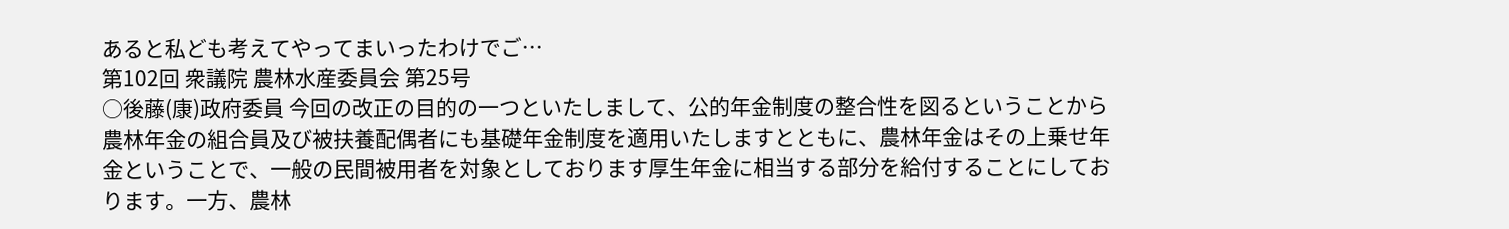あると私ども考えてやってまいったわけでご…
第102回 衆議院 農林水産委員会 第25号
○後藤(康)政府委員 今回の改正の目的の一つといたしまして、公的年金制度の整合性を図るということから農林年金の組合員及び被扶養配偶者にも基礎年金制度を適用いたしますとともに、農林年金はその上乗せ年金ということで、一般の民間被用者を対象としております厚生年金に相当する部分を給付することにしております。一方、農林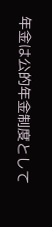年金は公的年金制度として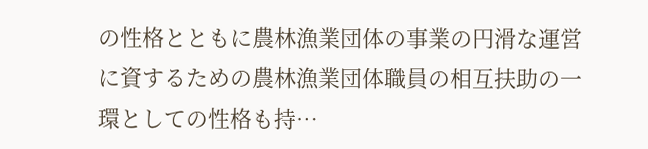の性格とともに農林漁業団体の事業の円滑な運営に資するための農林漁業団体職員の相互扶助の一環としての性格も持…